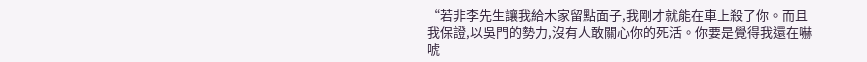“若非李先生讓我給木家留點面子,我剛才就能在車上殺了你。而且我保證,以吳門的勢力,沒有人敢關心你的死活。你要是覺得我還在嚇唬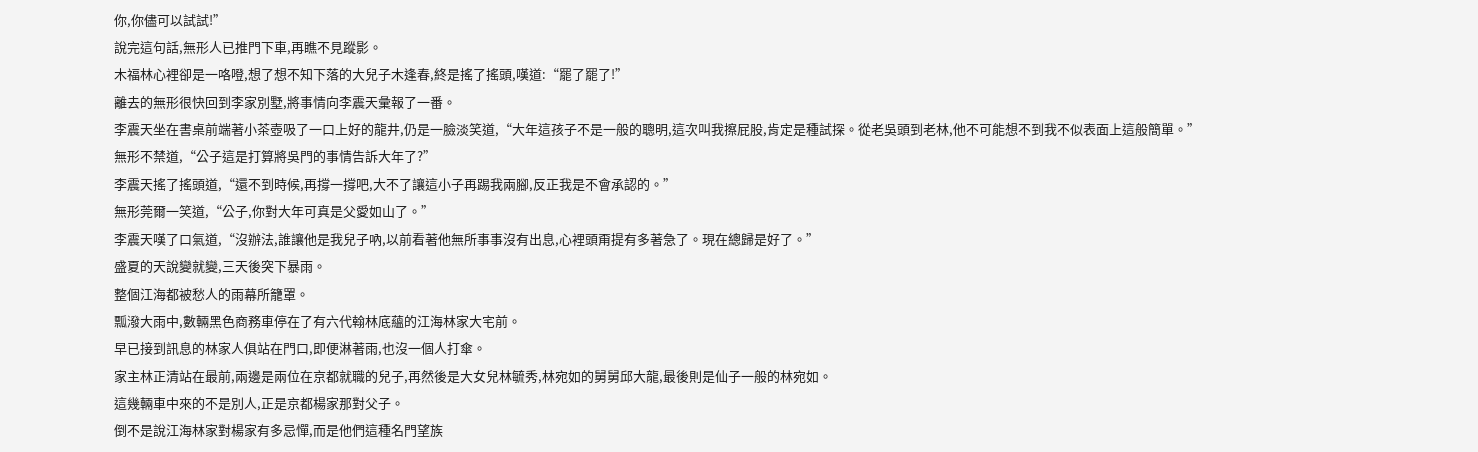你,你儘可以試試!”
說完這句話,無形人已推門下車,再瞧不見蹤影。
木福林心裡卻是一咯噔,想了想不知下落的大兒子木逢春,終是搖了搖頭,嘆道:“罷了罷了!”
離去的無形很快回到李家別墅,將事情向李震天彙報了一番。
李震天坐在書桌前端著小茶壺吸了一口上好的龍井,仍是一臉淡笑道,“大年這孩子不是一般的聰明,這次叫我擦屁股,肯定是種試探。從老吳頭到老林,他不可能想不到我不似表面上這般簡單。”
無形不禁道,“公子這是打算將吳門的事情告訴大年了?”
李震天搖了搖頭道,“還不到時候,再撐一撐吧,大不了讓這小子再踢我兩腳,反正我是不會承認的。”
無形莞爾一笑道,“公子,你對大年可真是父愛如山了。”
李震天嘆了口氣道,“沒辦法,誰讓他是我兒子吶,以前看著他無所事事沒有出息,心裡頭甭提有多著急了。現在總歸是好了。”
盛夏的天說變就變,三天後突下暴雨。
整個江海都被愁人的雨幕所籠罩。
瓢潑大雨中,數輛黑色商務車停在了有六代翰林底蘊的江海林家大宅前。
早已接到訊息的林家人俱站在門口,即便淋著雨,也沒一個人打傘。
家主林正清站在最前,兩邊是兩位在京都就職的兒子,再然後是大女兒林毓秀,林宛如的舅舅邱大龍,最後則是仙子一般的林宛如。
這幾輛車中來的不是別人,正是京都楊家那對父子。
倒不是說江海林家對楊家有多忌憚,而是他們這種名門望族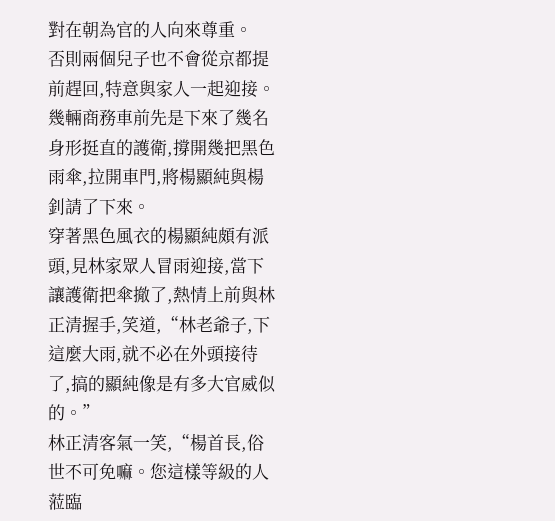對在朝為官的人向來尊重。
否則兩個兒子也不會從京都提前趕回,特意與家人一起迎接。
幾輛商務車前先是下來了幾名身形挺直的護衛,撐開幾把黑色雨傘,拉開車門,將楊顯純與楊釗請了下來。
穿著黑色風衣的楊顯純頗有派頭,見林家眾人冒雨迎接,當下讓護衛把傘撤了,熱情上前與林正清握手,笑道,“林老爺子,下這麼大雨,就不必在外頭接待了,搞的顯純像是有多大官威似的。”
林正清客氣一笑,“楊首長,俗世不可免嘛。您這樣等級的人蒞臨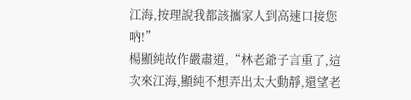江海,按理說我都該攜家人到高速口接您吶!”
楊顯純故作嚴肅道,“林老爺子言重了,這次來江海,顯純不想弄出太大動靜,還望老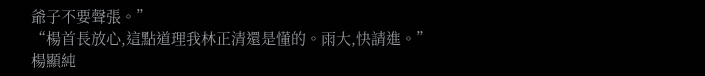爺子不要聲張。”
“楊首長放心,這點道理我林正清還是懂的。雨大,快請進。”
楊顯純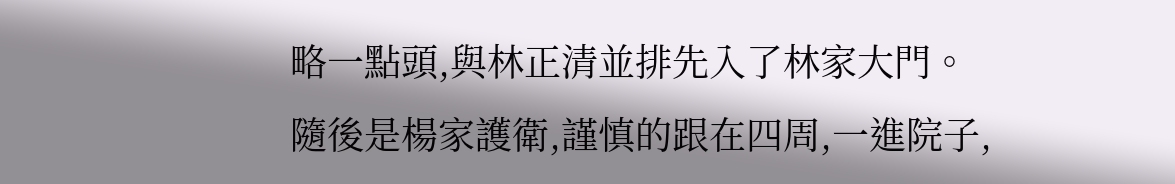略一點頭,與林正清並排先入了林家大門。
隨後是楊家護衛,謹慎的跟在四周,一進院子,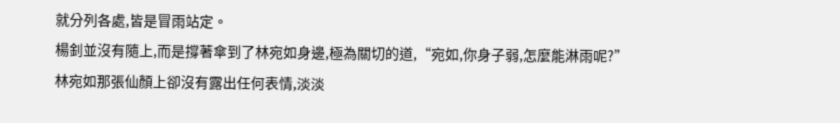就分列各處,皆是冒雨站定。
楊釗並沒有隨上,而是撐著傘到了林宛如身邊,極為關切的道,“宛如,你身子弱,怎麼能淋雨呢?”
林宛如那張仙顏上卻沒有露出任何表情,淡淡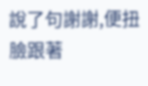說了句謝謝,便扭臉跟著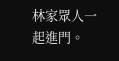林家眾人一起進門。